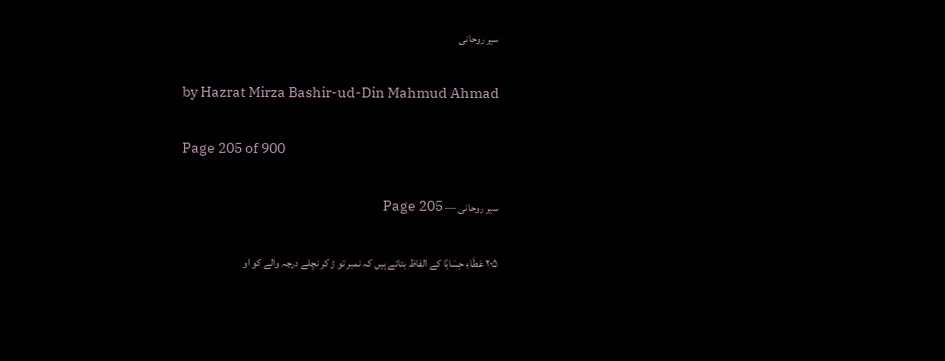سیر روحانی

by Hazrat Mirza Bashir-ud-Din Mahmud Ahmad

Page 205 of 900

سیر روحانی — Page 205

۲۰۵ عَطَاءِ حِسَابًا کے الفاظ بتاتے ہیں کہ نمبر تو ڑ کر نچلے درجہ والے کو او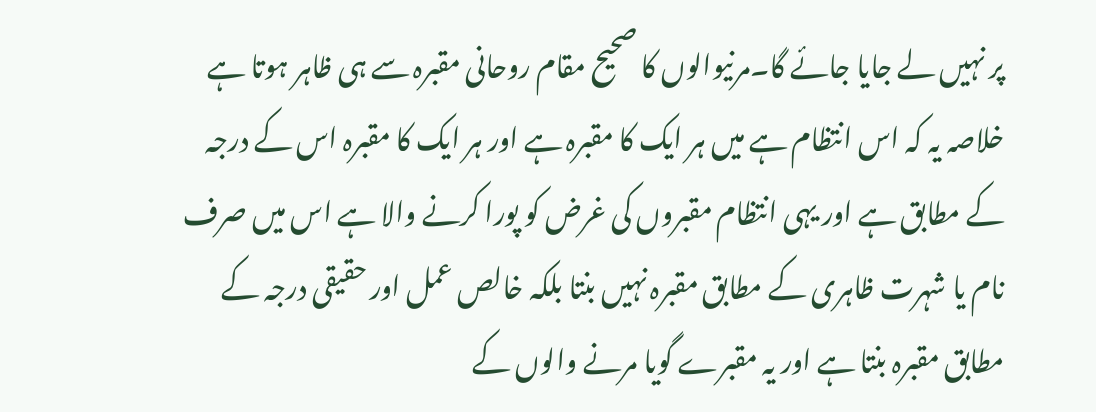پر نہیں لے جایا جائے گا۔مرنیوالوں کا صحیح مقام روحانی مقبرہ سے ہی ظاہر ہوتا ہے خلاصہ یہ کہ اس انتظام ہے میں ہر ایک کا مقبرہ ہے اور ہر ایک کا مقبرہ اس کے درجہ کے مطابق ہے اور یہی انتظام مقبروں کی غرض کو پورا کرنے والا ہے اس میں صرف نام یا شہرت ظاہری کے مطابق مقبرہ نہیں بنتا بلکہ خالص عمل اور حقیقی درجہ کے مطابق مقبرہ بنتا ہے اور یہ مقبرے گویا مرنے والوں کے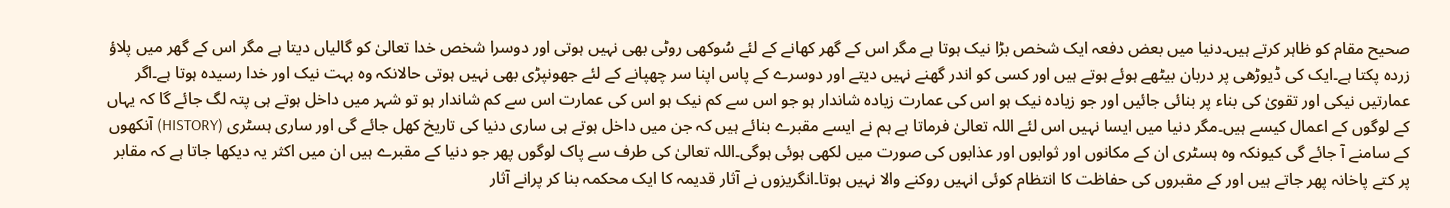صحیح مقام کو ظاہر کرتے ہیں۔دنیا میں بعض دفعہ ایک شخص بڑا نیک ہوتا ہے مگر اس کے گھر کھانے کے لئے سُوکھی روٹی بھی نہیں ہوتی اور دوسرا شخص خدا تعالیٰ کو گالیاں دیتا ہے مگر اس کے گھر میں پلاؤ زردہ پکتا ہے۔ایک کی ڈیوڑھی پر دربان بیٹھے ہوئے ہوتے ہیں اور کسی کو اندر گھنے نہیں دیتے اور دوسرے کے پاس اپنا سر چھپانے کے لئے جھونپڑی بھی نہیں ہوتی حالانکہ وہ بہت نیک اور خدا رسیدہ ہوتا ہے۔اگر عمارتیں نیکی اور تقویٰ کی بناء پر بنائی جائیں اور جو زیادہ نیک ہو اس کی عمارت زیادہ شاندار ہو جو اس سے کم نیک ہو اس کی عمارت اس سے کم شاندار ہو تو شہر میں داخل ہوتے ہی پتہ لگ جائے گا کہ یہاں کے لوگوں کے اعمال کیسے ہیں۔مگر دنیا میں ایسا نہیں اس لئے اللہ تعالیٰ فرماتا ہے ہم نے ایسے مقبرے بنائے ہیں کہ جن میں داخل ہوتے ہی ساری دنیا کی تاریخ کھل جائے گی اور ساری ہسٹری (HISTORY) آنکھوں کے سامنے آ جائے گی کیونکہ وہ ہسٹری ان کے مکانوں اور ثوابوں اور عذابوں کی صورت میں لکھی ہوئی ہوگی۔اللہ تعالیٰ کی طرف سے پاک لوگوں پھر جو دنیا کے مقبرے ہیں ان میں اکثر یہ دیکھا جاتا ہے کہ مقابر پر کتے پاخانہ پھر جاتے ہیں اور کے مقبروں کی حفاظت کا انتظام کوئی انہیں روکنے والا نہیں ہوتا۔انگریزوں نے آثار قدیمہ کا ایک محکمہ بنا کر پرانے آثار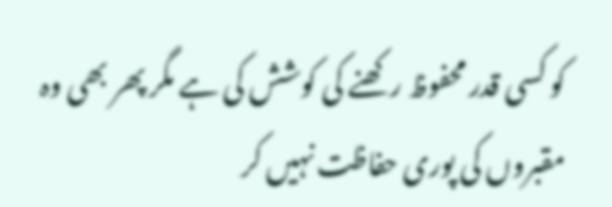کو کسی قدر محفوظ رکھنے کی کوشش کی ہے مگر پھر بھی وہ مقبروں کی پوری حفاظت نہیں کر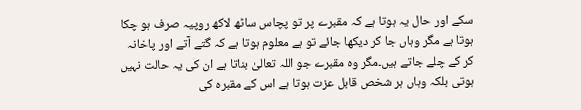سکے اور حال یہ ہوتا ہے کہ مقبرے پر تو پچاس ساٹھ لاکھ روپیہ صرف ہو چکا ہوتا ہے مگر وہاں جا کر دیکھا جائے تو ہے معلوم ہوتا ہے کہ گتے آتے اور پاخانہ کر کے چلے جاتے ہیں۔مگر وہ مقبرے جو اللہ تعالیٰ بناتا ہے ان کی یہ حالت نہیں ہوتی بلکہ وہاں ہر شخص قابل عزت ہوتا ہے اس کے مقبرہ کی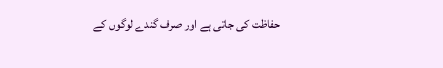حفاظت کی جاتی ہے اور صرف گندے لوگوں کے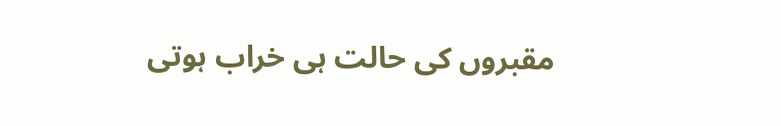مقبروں کی حالت ہی خراب ہوتی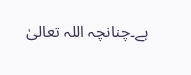ہے۔چنانچہ اللہ تعالیٰ